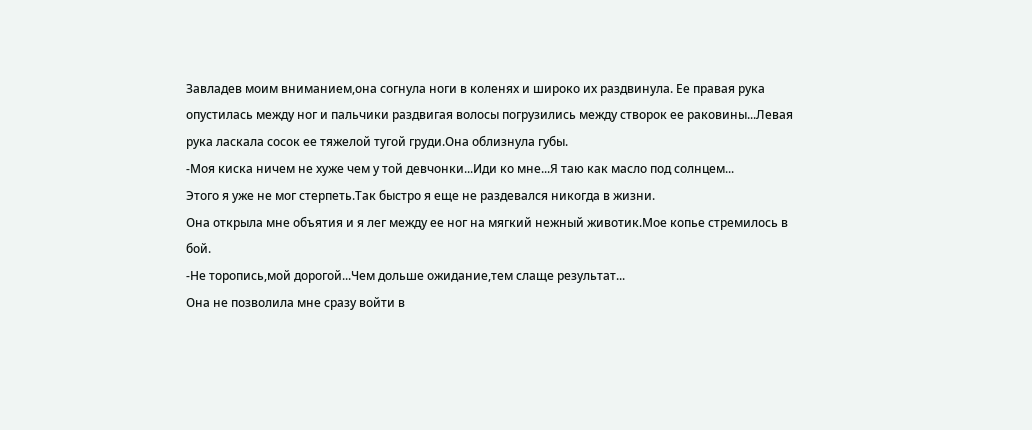Завладев моим вниманием,она согнула ноги в коленях и широко их раздвинула. Ее правая рука опустилась между ног и пальчики раздвигая волосы погрузились между створок ее раковины...Левая рука ласкала сосок ее тяжелой тугой груди.Она облизнула губы.
-Моя киска ничем не хуже чем у той девчонки...Иди ко мне...Я таю как масло под солнцем...
Этого я уже не мог стерпеть.Так быстро я еще не раздевался никогда в жизни.
Она открыла мне объятия и я лег между ее ног на мягкий нежный животик.Мое копье стремилось в бой.
-Не торопись,мой дорогой...Чем дольше ожидание,тем слаще результат...
Она не позволила мне сразу войти в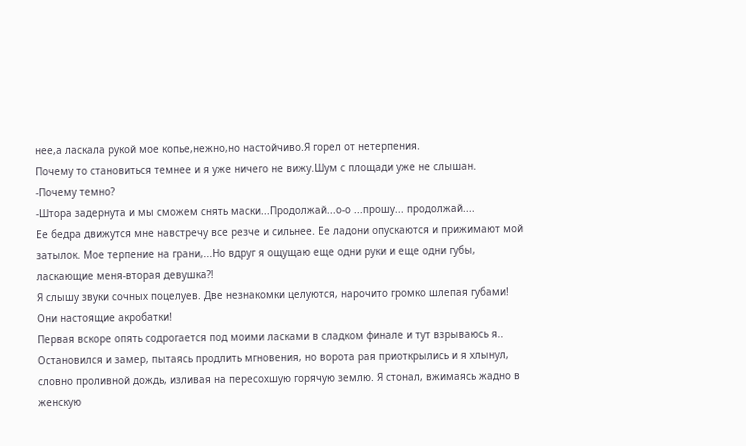нее,а ласкала рукой мое копье,нежно,но настойчиво.Я горел от нетерпения.
Почему то становиться темнее и я уже ничего не вижу.Шум с площади уже не слышан.
-Почему темно?
-Штора задернута и мы сможем снять маски...Продолжай...о-о ...прошу... продолжай....
Ее бедра движутся мне навстречу все резче и сильнее. Ее ладони опускаются и прижимают мой затылок. Мое терпение на грани,...Но вдруг я ощущаю еще одни руки и еще одни губы, ласкающие меня-вторая девушка?!
Я слышу звуки сочных поцелуев. Две незнакомки целуются, нарочито громко шлепая губами! Они настоящие акробатки!
Первая вскоре опять содрогается под моими ласками в сладком финале и тут взрываюсь я.. Остановился и замер, пытаясь продлить мгновения, но ворота рая приоткрылись и я хлынул, словно проливной дождь, изливая на пересохшую горячую землю. Я стонал, вжимаясь жадно в женскую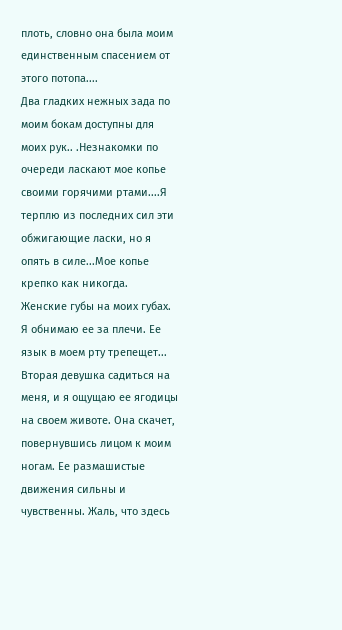плоть, словно она была моим единственным спасением от этого потопа....
Два гладких нежных зада по моим бокам доступны для моих рук.. .Незнакомки по очереди ласкают мое копье своими горячими ртами....Я терплю из последних сил эти обжигающие ласки, но я опять в силе...Мое копье крепко как никогда.
Женские губы на моих губах. Я обнимаю ее за плечи. Ее язык в моем рту трепещет...
Вторая девушка садиться на меня, и я ощущаю ее ягодицы на своем животе. Она скачет, повернувшись лицом к моим ногам. Ее размашистые движения сильны и чувственны. Жаль, что здесь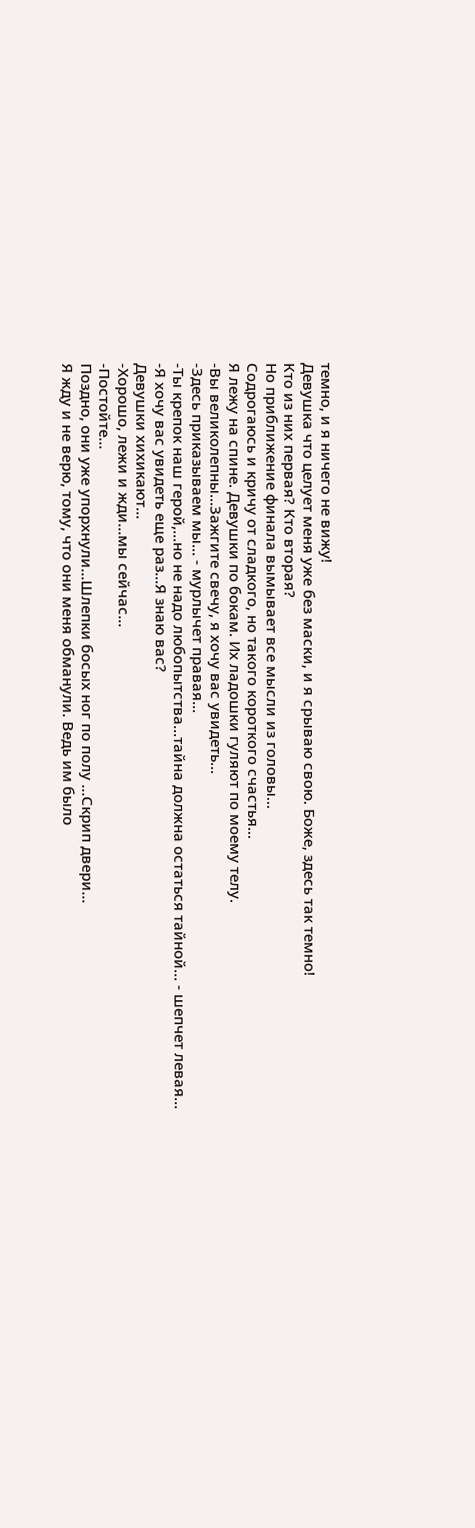темно, и я ничего не вижу!
Девушка что целует меня уже без маски, и я срываю свою. Боже, здесь так темно!
Кто из них первая? Кто вторая?
Но приближение финала вымывает все мысли из головы...
Содрогаюсь и кричу от сладкого, но такого короткого счастья...
Я лежу на спине. Девушки по бокам. Их ладошки гуляют по моему телу.
-Вы великолепны...Зажгите свечу, я хочу вас увидеть...
-Здесь приказываем мы... - мурлычет правая...
-Ты крепок наш герой,...но не надо любопытства...тайна должна остаться тайной... - шепчет левая...
-Я хочу вас увидеть еще раз...Я знаю вас?
Девушки хихикают...
-Хорошо, лежи и жди...мы сейчас...
-Постойте...
Поздно, они уже упорхнули...Шлепки босых ног по полу ...Скрип двери...
Я жду и не верю, тому, что они меня обманули. Ведь им было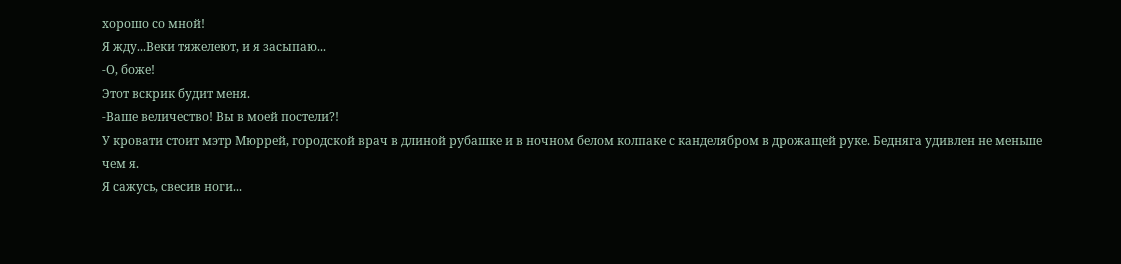хорошо со мной!
Я жду...Веки тяжелеют, и я засыпаю...
-О, боже!
Этот вскрик будит меня.
-Ваше величество! Вы в моей постели?!
У кровати стоит мэтр Мюррей, городской врач в длиной рубашке и в ночном белом колпаке с канделябром в дрожащей руке. Бедняга удивлен не меньше чем я.
Я сажусь, свесив ноги...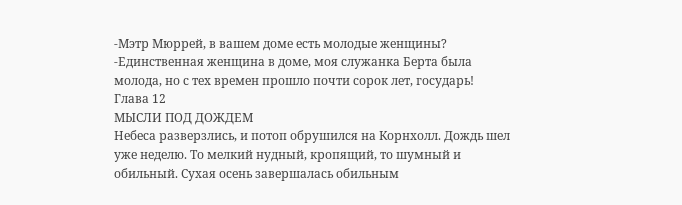-Мэтр Мюррей, в вашем доме есть молодые женщины?
-Единственная женщина в доме, моя служанка Берта была молода, но с тех времен прошло почти сорок лет, государь!
Глава 12
МЫСЛИ ПОД ДОЖДЕМ
Небеса разверзлись, и потоп обрушился на Корнхолл. Дождь шел уже неделю. То мелкий нудный, кропящий, то шумный и обильный. Сухая осень завершалась обильным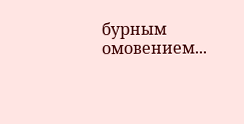бурным омовением...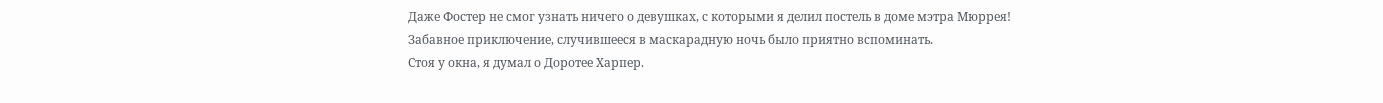Даже Фостер не смог узнать ничего о девушках, с которыми я делил постель в доме мэтра Мюррея!
Забавное приключение, случившееся в маскарадную ночь было приятно вспоминать.
Стоя у окна, я думал о Доротее Харпер.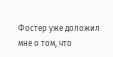Фостер уже доложил мне о том, что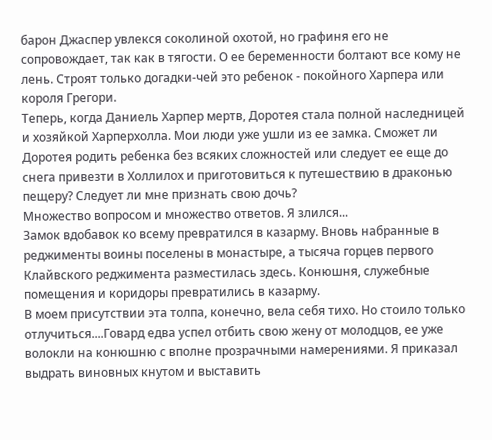барон Джаспер увлекся соколиной охотой, но графиня его не сопровождает, так как в тягости. О ее беременности болтают все кому не лень. Строят только догадки-чей это ребенок - покойного Харпера или короля Грегори.
Теперь, когда Даниель Харпер мертв, Доротея стала полной наследницей и хозяйкой Харперхолла. Мои люди уже ушли из ее замка. Сможет ли Доротея родить ребенка без всяких сложностей или следует ее еще до снега привезти в Холлилох и приготовиться к путешествию в драконью пещеру? Следует ли мне признать свою дочь?
Множество вопросом и множество ответов. Я злился...
Замок вдобавок ко всему превратился в казарму. Вновь набранные в реджименты воины поселены в монастыре, а тысяча горцев первого Клайвского реджимента разместилась здесь. Конюшня, служебные помещения и коридоры превратились в казарму.
В моем присутствии эта толпа, конечно, вела себя тихо. Но стоило только отлучиться....Говард едва успел отбить свою жену от молодцов, ее уже волокли на конюшню с вполне прозрачными намерениями. Я приказал выдрать виновных кнутом и выставить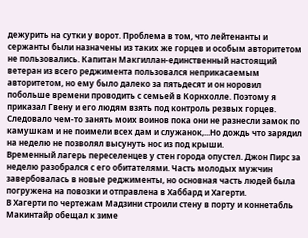дежурить на сутки у ворот. Проблема в том, что лейтенанты и сержанты были назначены из таких же горцев и особым авторитетом не пользовались. Капитан Макгиллан-единственный настоящий ветеран из всего реджимента пользовался неприкасаемым авторитетом, но ему было далеко за пятьдесят и он норовил побольше времени проводить с семьей в Корнхолле. Поэтому я приказал Гвену и его людям взять под контроль резвых горцев. Следовало чем-то занять моих воинов пока они не разнесли замок по камушкам и не поимели всех дам и служанок,...Но дождь что зарядил на неделю не позволял высунуть нос из под крыши.
Временный лагерь переселенцев у стен города опустел. Джон Пирс за неделю разобрался с его обитателями. Часть молодых мужчин завербовалась в новые реджименты, но основная часть людей была погружена на повозки и отправлена в Хаббард и Хагерти.
В Хагерти по чертежам Мадзини строили стену в порту и коннетабль Макинтайр обещал к зиме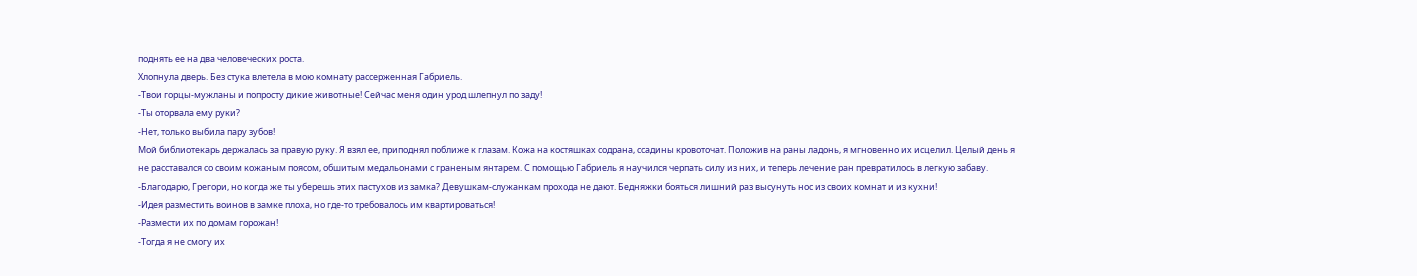поднять ее на два человеческих роста.
Хлопнула дверь. Без стука влетела в мою комнату рассерженная Габриель.
-Твои горцы-мужланы и попросту дикие животные! Сейчас меня один урод шлепнул по заду!
-Ты оторвала ему руки?
-Нет, только выбила пару зубов!
Мой библиотекарь держалась за правую руку. Я взял ее, приподнял поближе к глазам. Кожа на костяшках содрана, ссадины кровоточат. Положив на раны ладонь, я мгновенно их исцелил. Целый день я не расставался со своим кожаным поясом, обшитым медальонами с граненым янтарем. С помощью Габриель я научился черпать силу из них, и теперь лечение ран превратилось в легкую забаву.
-Благодарю, Грегори, но когда же ты уберешь этих пастухов из замка? Девушкам-служанкам прохода не дают. Бедняжки бояться лишний раз высунуть нос из своих комнат и из кухни!
-Идея разместить воинов в замке плоха, но где-то требовалось им квартироваться!
-Размести их по домам горожан!
-Тогда я не смогу их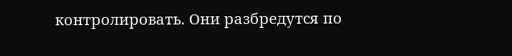контролировать. Они разбредутся по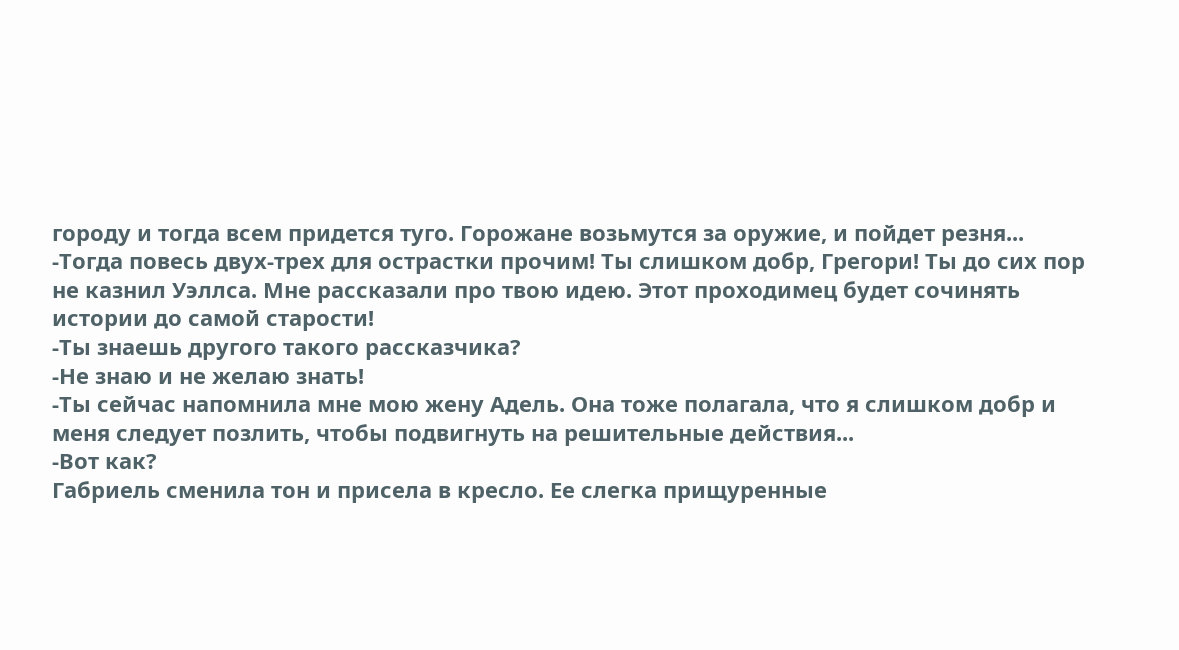городу и тогда всем придется туго. Горожане возьмутся за оружие, и пойдет резня...
-Тогда повесь двух-трех для острастки прочим! Ты слишком добр, Грегори! Ты до сих пор не казнил Уэллса. Мне рассказали про твою идею. Этот проходимец будет сочинять истории до самой старости!
-Ты знаешь другого такого рассказчика?
-Не знаю и не желаю знать!
-Ты сейчас напомнила мне мою жену Адель. Она тоже полагала, что я слишком добр и меня следует позлить, чтобы подвигнуть на решительные действия...
-Вот как?
Габриель сменила тон и присела в кресло. Ее слегка прищуренные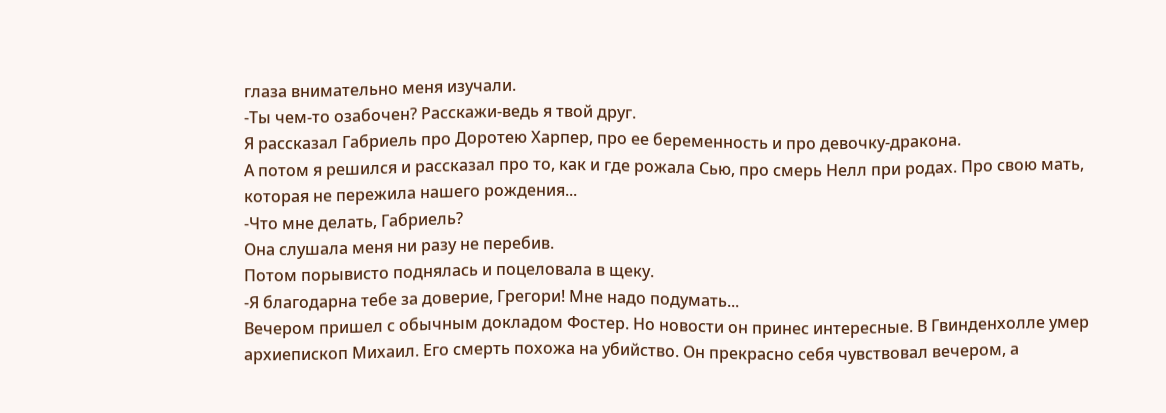глаза внимательно меня изучали.
-Ты чем-то озабочен? Расскажи-ведь я твой друг.
Я рассказал Габриель про Доротею Харпер, про ее беременность и про девочку-дракона.
А потом я решился и рассказал про то, как и где рожала Сью, про смерь Нелл при родах. Про свою мать, которая не пережила нашего рождения...
-Что мне делать, Габриель?
Она слушала меня ни разу не перебив.
Потом порывисто поднялась и поцеловала в щеку.
-Я благодарна тебе за доверие, Грегори! Мне надо подумать...
Вечером пришел с обычным докладом Фостер. Но новости он принес интересные. В Гвинденхолле умер архиепископ Михаил. Его смерть похожа на убийство. Он прекрасно себя чувствовал вечером, а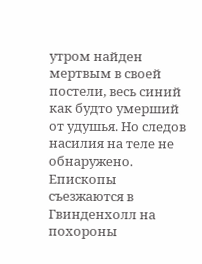утром найден мертвым в своей постели, весь синий как будто умерший от удушья. Но следов насилия на теле не обнаружено.
Епископы съезжаются в Гвинденхолл на похороны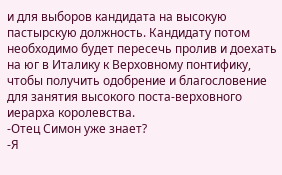и для выборов кандидата на высокую пастырскую должность. Кандидату потом необходимо будет пересечь пролив и доехать на юг в Италику к Верховному понтифику, чтобы получить одобрение и благословение для занятия высокого поста-верховного иерарха королевства.
-Отец Симон уже знает?
-Я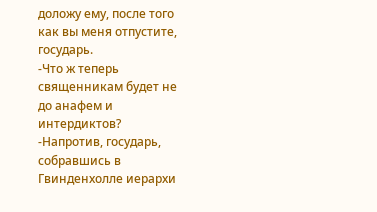доложу ему, после того как вы меня отпустите, государь.
-Что ж теперь священникам будет не до анафем и интердиктов?
-Напротив, государь, собравшись в Гвинденхолле иерархи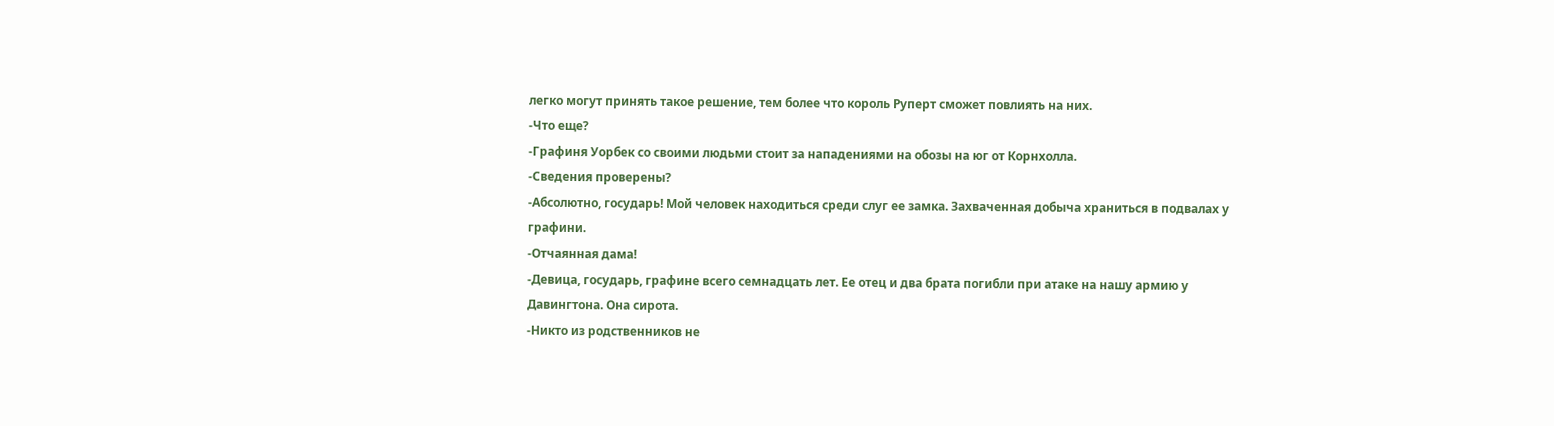легко могут принять такое решение, тем более что король Руперт сможет повлиять на них.
-Что еще?
-Графиня Уорбек со своими людьми стоит за нападениями на обозы на юг от Корнхолла.
-Сведения проверены?
-Абсолютно, государь! Мой человек находиться среди слуг ее замка. Захваченная добыча храниться в подвалах у графини.
-Отчаянная дама!
-Девица, государь, графине всего семнадцать лет. Ее отец и два брата погибли при атаке на нашу армию у Давингтона. Она сирота.
-Никто из родственников не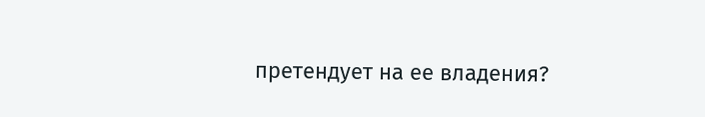претендует на ее владения?